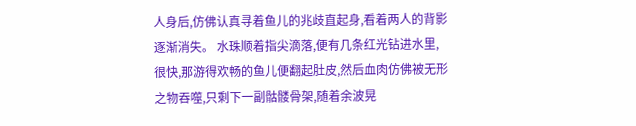人身后,仿佛认真寻着鱼儿的兆歧直起身,看着两人的背影逐渐消失。 水珠顺着指尖滴落,便有几条红光钻进水里,很快,那游得欢畅的鱼儿便翻起肚皮,然后血肉仿佛被无形之物吞噬,只剩下一副骷髅骨架,随着余波晃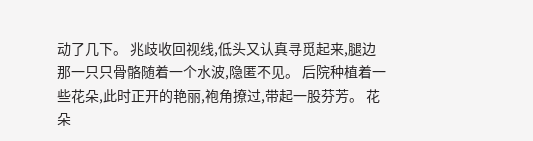动了几下。 兆歧收回视线,低头又认真寻觅起来,腿边那一只只骨骼随着一个水波,隐匿不见。 后院种植着一些花朵,此时正开的艳丽,袍角撩过,带起一股芬芳。 花朵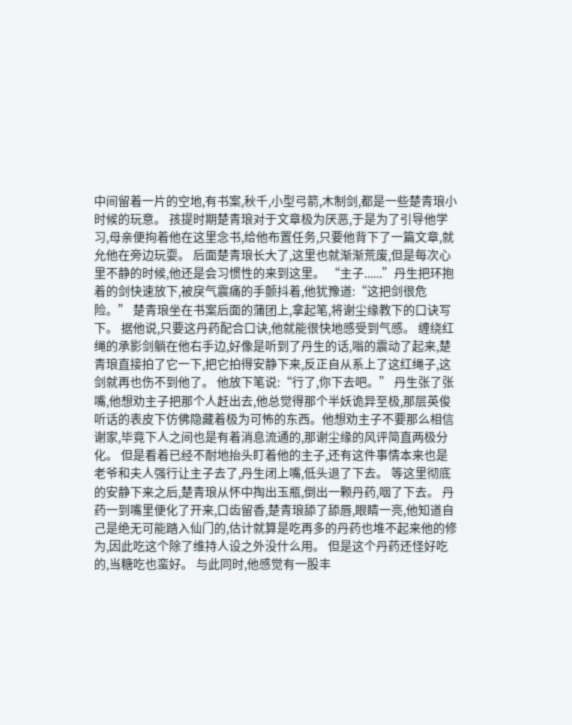中间留着一片的空地,有书案,秋千,小型弓箭,木制剑,都是一些楚青琅小时候的玩意。 孩提时期楚青琅对于文章极为厌恶,于是为了引导他学习,母亲便拘着他在这里念书,给他布置任务,只要他背下了一篇文章,就允他在旁边玩耍。 后面楚青琅长大了,这里也就渐渐荒废,但是每次心里不静的时候,他还是会习惯性的来到这里。 “主子......”丹生把环抱着的剑快速放下,被戾气震痛的手颤抖着,他犹豫道:“这把剑很危险。” 楚青琅坐在书案后面的蒲团上,拿起笔,将谢尘缘教下的口诀写下。 据他说,只要这丹药配合口诀,他就能很快地感受到气感。 缠绕红绳的承影剑躺在他右手边,好像是听到了丹生的话,嗡的震动了起来,楚青琅直接拍了它一下,把它拍得安静下来,反正自从系上了这红绳子,这剑就再也伤不到他了。 他放下笔说:“行了,你下去吧。” 丹生张了张嘴,他想劝主子把那个人赶出去,他总觉得那个半妖诡异至极,那层英俊听话的表皮下仿佛隐藏着极为可怖的东西。他想劝主子不要那么相信谢家,毕竟下人之间也是有着消息流通的,那谢尘缘的风评简直两极分化。 但是看着已经不耐地抬头盯着他的主子,还有这件事情本来也是老爷和夫人强行让主子去了,丹生闭上嘴,低头退了下去。 等这里彻底的安静下来之后,楚青琅从怀中掏出玉瓶,倒出一颗丹药,咽了下去。 丹药一到嘴里便化了开来,口齿留香,楚青琅舔了舔唇,眼睛一亮,他知道自己是绝无可能踏入仙门的,估计就算是吃再多的丹药也堆不起来他的修为,因此吃这个除了维持人设之外没什么用。 但是这个丹药还怪好吃的,当糖吃也蛮好。 与此同时,他感觉有一股丰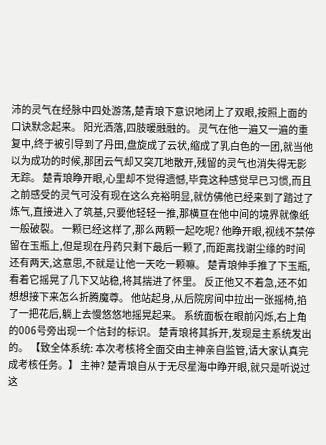沛的灵气在经脉中四处游荡,楚青琅下意识地闭上了双眼,按照上面的口诀默念起来。 阳光洒落,四肢暖融融的。 灵气在他一遍又一遍的重复中,终于被引导到了丹田,盘旋成了云状,缩成了乳白色的一团,就当他以为成功的时候,那团云气却又突兀地散开,残留的灵气也消失得无影无踪。 楚青琅睁开眼,心里却不觉得遗憾,毕竟这种感觉早已习惯,而且之前感受的灵气可没有现在这么充裕明显,就仿佛他已经来到了踏过了炼气,直接进入了筑基,只要他轻轻一推,那横亘在他中间的境界就像纸一般破裂。 一颗已经这样了,那么两颗一起吃呢? 他睁开眼,视线不禁停留在玉瓶上,但是现在丹药只剩下最后一颗了,而距离找谢尘缘的时间还有两天,这意思,不就是让他一天吃一颗嘛。 楚青琅伸手推了下玉瓶,看着它摇晃了几下又站稳,将其揣进了怀里。 反正他又不着急,还不如想想接下来怎么折腾魔尊。 他站起身,从后院房间中拉出一张摇椅,掐了一把花后,躺上去慢悠悠地摇晃起来。 系统面板在眼前闪烁,右上角的006号旁出现一个信封的标识。 楚青琅将其拆开,发现是主系统发出的。 【致全体系统: 本次考核将全面交由主神亲自监管,请大家认真完成考核任务。】 主神? 楚青琅自从于无尽星海中睁开眼,就只是听说过这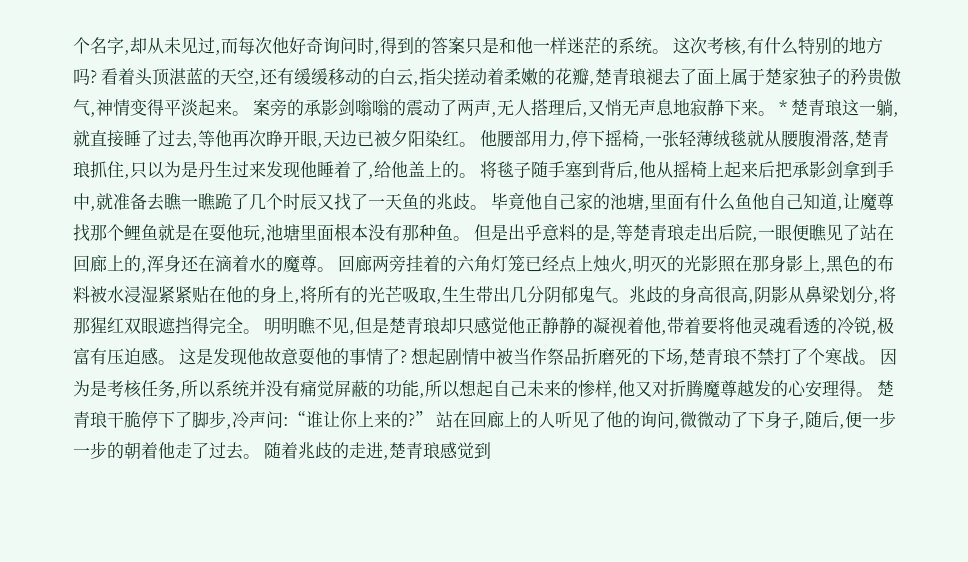个名字,却从未见过,而每次他好奇询问时,得到的答案只是和他一样迷茫的系统。 这次考核,有什么特别的地方吗? 看着头顶湛蓝的天空,还有缓缓移动的白云,指尖搓动着柔嫩的花瓣,楚青琅褪去了面上属于楚家独子的矜贵傲气,神情变得平淡起来。 案旁的承影剑嗡嗡的震动了两声,无人搭理后,又悄无声息地寂静下来。 * 楚青琅这一躺,就直接睡了过去,等他再次睁开眼,天边已被夕阳染红。 他腰部用力,停下摇椅,一张轻薄绒毯就从腰腹滑落,楚青琅抓住,只以为是丹生过来发现他睡着了,给他盖上的。 将毯子随手塞到背后,他从摇椅上起来后把承影剑拿到手中,就准备去瞧一瞧跪了几个时辰又找了一天鱼的兆歧。 毕竟他自己家的池塘,里面有什么鱼他自己知道,让魔尊找那个鲤鱼就是在耍他玩,池塘里面根本没有那种鱼。 但是出乎意料的是,等楚青琅走出后院,一眼便瞧见了站在回廊上的,浑身还在滴着水的魔尊。 回廊两旁挂着的六角灯笼已经点上烛火,明灭的光影照在那身影上,黑色的布料被水浸湿紧紧贴在他的身上,将所有的光芒吸取,生生带出几分阴郁鬼气。兆歧的身高很高,阴影从鼻梁划分,将那猩红双眼遮挡得完全。 明明瞧不见,但是楚青琅却只感觉他正静静的凝视着他,带着要将他灵魂看透的冷锐,极富有压迫感。 这是发现他故意耍他的事情了? 想起剧情中被当作祭品折磨死的下场,楚青琅不禁打了个寒战。 因为是考核任务,所以系统并没有痛觉屏蔽的功能,所以想起自己未来的惨样,他又对折腾魔尊越发的心安理得。 楚青琅干脆停下了脚步,冷声问:“谁让你上来的?” 站在回廊上的人听见了他的询问,微微动了下身子,随后,便一步一步的朝着他走了过去。 随着兆歧的走进,楚青琅感觉到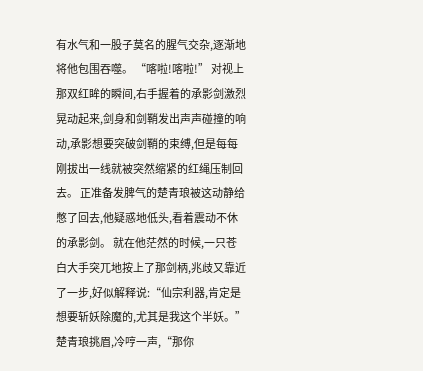有水气和一股子莫名的腥气交杂,逐渐地将他包围吞噬。 “喀啦!喀啦!” 对视上那双红眸的瞬间,右手握着的承影剑激烈晃动起来,剑身和剑鞘发出声声碰撞的响动,承影想要突破剑鞘的束缚,但是每每刚拔出一线就被突然缩紧的红绳压制回去。 正准备发脾气的楚青琅被这动静给憋了回去,他疑惑地低头,看着震动不休的承影剑。 就在他茫然的时候,一只苍白大手突兀地按上了那剑柄,兆歧又靠近了一步,好似解释说:“仙宗利器,肯定是想要斩妖除魔的,尤其是我这个半妖。” 楚青琅挑眉,冷哼一声,“那你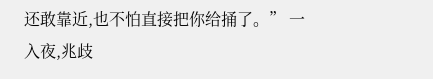还敢靠近,也不怕直接把你给捅了。” 一入夜,兆歧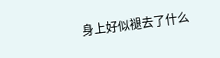身上好似褪去了什么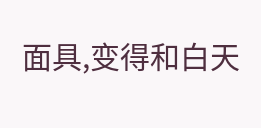面具,变得和白天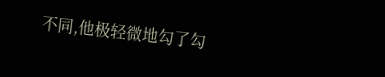不同,他极轻微地勾了勾